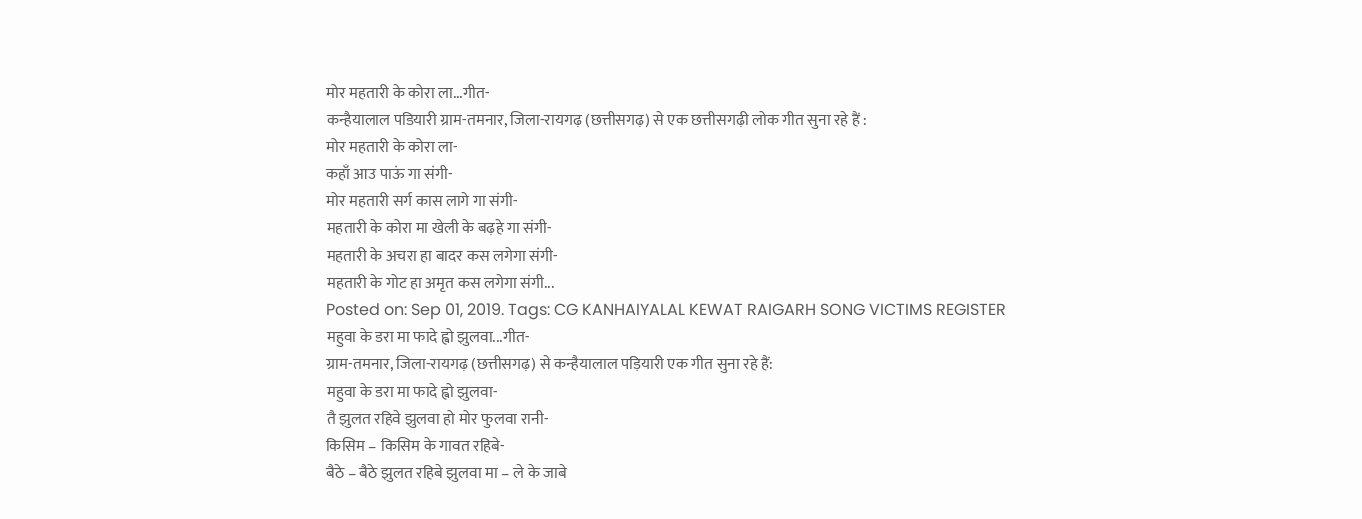मोर महतारी के कोरा ला...गीत-
कन्हैयालाल पडियारी ग्राम-तमनार, जिला-रायगढ़ (छत्तीसगढ़) से एक छत्तीसगढ़ी लोक गीत सुना रहे हैं :
मोर महतारी के कोरा ला-
कहाँ आउ पाऊं गा संगी-
मोर महतारी सर्ग कास लागे गा संगी-
महतारी के कोरा मा खेली के बढ़हे गा संगी-
महतारी के अचरा हा बादर कस लगेगा संगी-
महतारी के गोट हा अमृत कस लगेगा संगी...
Posted on: Sep 01, 2019. Tags: CG KANHAIYALAL KEWAT RAIGARH SONG VICTIMS REGISTER
महुवा के डरा मा फादे ह्वो झुलवा...गीत-
ग्राम-तमनार, जिला-रायगढ़ (छत्तीसगढ़) से कन्हैयालाल पड़ियारी एक गीत सुना रहे हैं:
महुवा के डरा मा फादे ह्वो झुलवा-
तै झुलत रहिवे झुलवा हो मोर फुलवा रानी-
किसिम – किसिम के गावत रहिबे-
बैठे – बैठे झुलत रहिबे झुलवा मा – ले के जाबे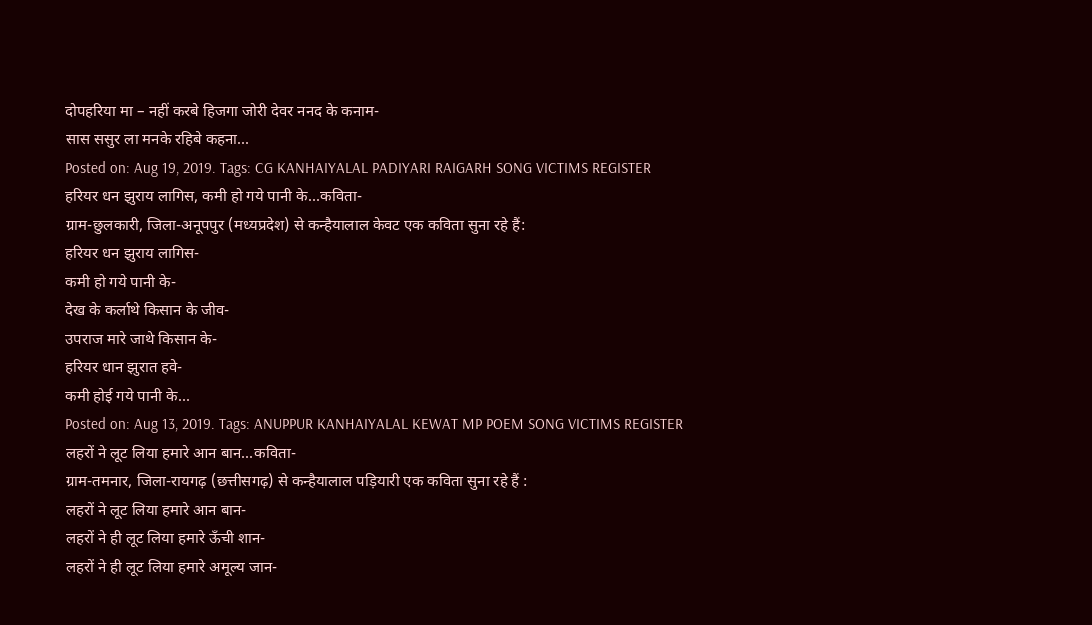दोपहरिया मा – नहीं करबे हिजगा जोरी देवर ननद के कनाम-
सास ससुर ला मनके रहिबे कहना...
Posted on: Aug 19, 2019. Tags: CG KANHAIYALAL PADIYARI RAIGARH SONG VICTIMS REGISTER
हरियर धन झुराय लागिस, कमी हो गये पानी के...कविता-
ग्राम-छुलकारी, जिला-अनूपपुर (मध्यप्रदेश) से कन्हैयालाल केवट एक कविता सुना रहे हैं:
हरियर धन झुराय लागिस-
कमी हो गये पानी के-
देख के कर्लाथे किसान के जीव-
उपराज मारे जाथे किसान के-
हरियर धान झुरात हवे-
कमी होई गये पानी के...
Posted on: Aug 13, 2019. Tags: ANUPPUR KANHAIYALAL KEWAT MP POEM SONG VICTIMS REGISTER
लहरों ने लूट लिया हमारे आन बान...कविता-
ग्राम-तमनार, जिला-रायगढ़ (छत्तीसगढ़) से कन्हैयालाल पड़ियारी एक कविता सुना रहे हैं :
लहरों ने लूट लिया हमारे आन बान-
लहरों ने ही लूट लिया हमारे ऊँची शान-
लहरों ने ही लूट लिया हमारे अमूल्य जान-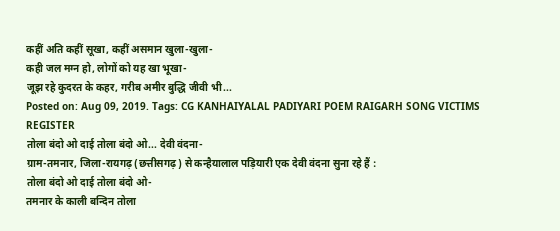कहीं अति कहीं सूखा, कहीं असमान खुला-खुला-
कही जल मग्न हो, लोगों को यह खा भूखा-
जूझ रहे कुदरत के कहर, गरीब अमीर बुद्धि जीवी भी...
Posted on: Aug 09, 2019. Tags: CG KANHAIYALAL PADIYARI POEM RAIGARH SONG VICTIMS REGISTER
तोला बंदो ओ दाई तोला बंदो ओ... देवी वंदना-
ग्राम-तमनार, जिला-रायगढ़ (छत्तीसगढ़) से कन्हैयालाल पड़ियारी एक देवी वंदना सुना रहे हैं :
तोला बंदो ओ दाई तोला बंदो ओ-
तमनार के काली बन्दिन तोला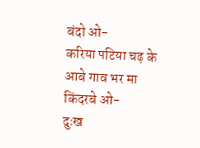बंदो ओ-
करिया पटिया चढ़ के आबे गाव भर मा किंदरबे ओ-
दुःख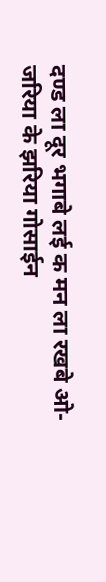दण्ड ला दूर भगाबे लई क मन ला रखबे ओ-
जरिया के झरिया गोसाईन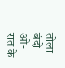तोला बंदो ओ-
रात के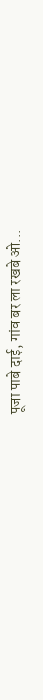पूजा पाबे दाई, गांव बर ला रखबे ओ...